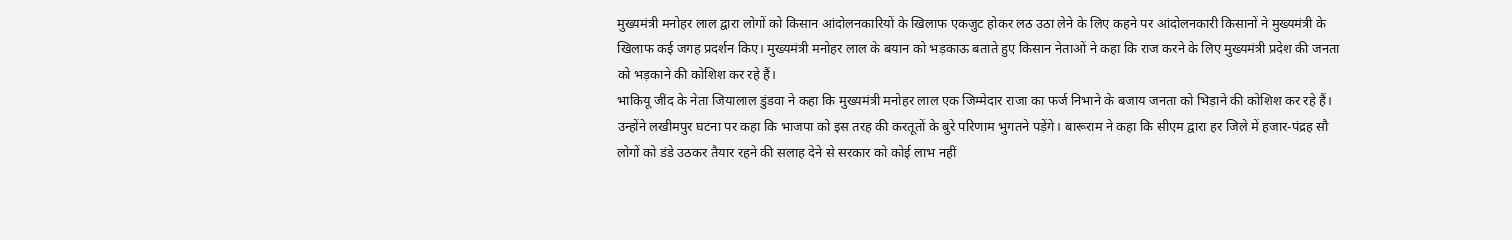मुख्यमंत्री मनोहर लाल द्वारा लोगों को किसान आंदोलनकारियों के खिलाफ एकजुट होकर लठ उठा लेने के लिए कहने पर आंदोलनकारी किसानों ने मुख्यमंत्री के खिलाफ कई जगह प्रदर्शन किए। मुख्यमंत्री मनोहर लाल के बयान को भड़काऊ बताते हुए किसान नेताओं ने कहा कि राज करने के लिए मुख्यमंत्री प्रदेश की जनता को भड़काने की कोशिश कर रहे हैं।
भाकियू जींद के नेता जियालाल डुंडवा ने कहा कि मुख्यमंत्री मनोहर लाल एक जिम्मेदार राजा का फर्ज निभाने के बजाय जनता को भिड़ाने की कोशिश कर रहे हैं। उन्होंने लखीमपुर घटना पर कहा कि भाजपा को इस तरह की करतूतों के बुरे परिणाम भुगतने पड़ेंगे। बारूराम ने कहा कि सीएम द्वारा हर जिले में हजार-पंद्रह सौ लोगों को डंडे उठकर तैयार रहने की सलाह देने से सरकार को कोई लाभ नहीं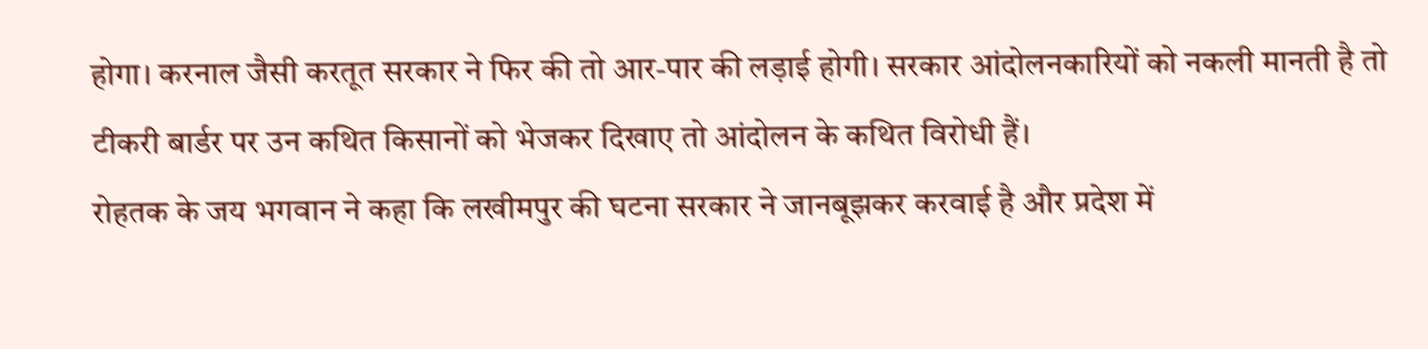होगा। करनाल जैसी करतूत सरकार ने फिर की तो आर-पार की लड़ाई होगी। सरकार आंदोलनकारियों को नकली मानती है तो टीकरी बार्डर पर उन कथित किसानों को भेजकर दिखाए तो आंदोलन के कथित विरोधी हैं।
रोहतक के जय भगवान ने कहा कि लखीमपुर की घटना सरकार ने जानबूझकर करवाई है और प्रदेश में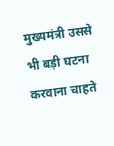मुख्यमंत्री उससे भी बड़ी घटना करवाना चाहते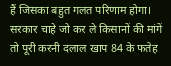हैं जिसका बहुत गलत परिणाम होगा। सरकार चाहे जो कर ले किसानों की मांगें तो पूरी करनी दलाल खाप 84 के फतेह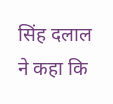सिंह दलाल ने कहा कि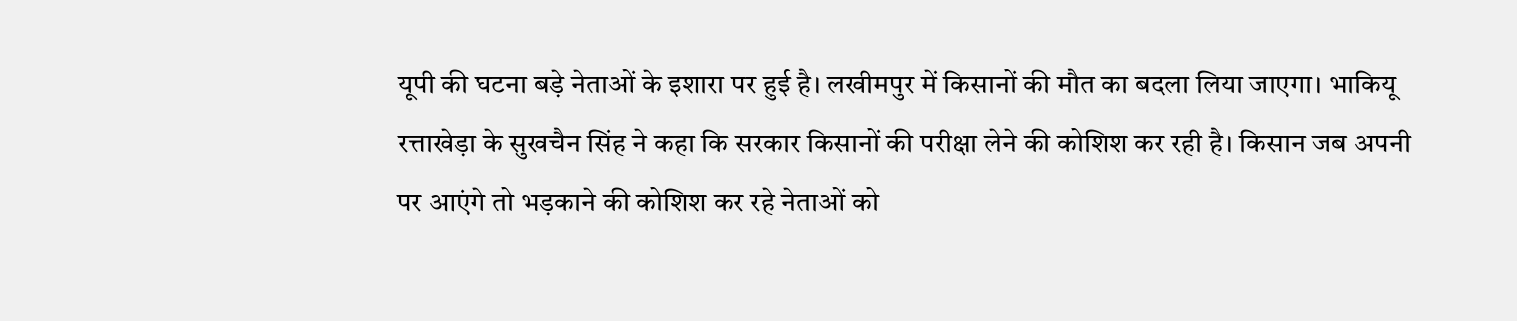यूपी की घटना बड़े नेताओं के इशारा पर हुई है। लखीमपुर में किसानों की मौत का बदला लिया जाएगा। भाकियू रत्ताखेड़ा के सुखचैन सिंह ने कहा कि सरकार किसानों की परीक्षा लेने की कोशिश कर रही है। किसान जब अपनी पर आएंगे तो भड़काने की कोशिश कर रहे नेताओं को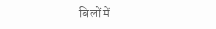बिलों में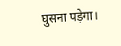घुसना पड़ेगा।